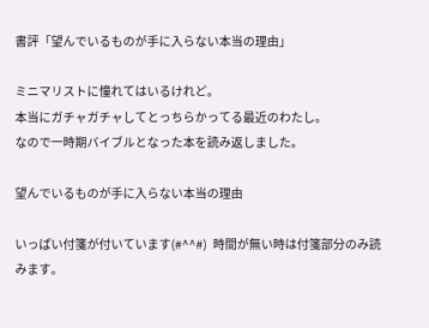書評「望んでいるものが手に入らない本当の理由」

ミニマリストに憧れてはいるけれど。
本当にガチャガチャしてとっちらかってる最近のわたし。
なので一時期バイブルとなった本を読み返しました。

望んでいるものが手に入らない本当の理由

いっぱい付箋が付いています(#^^#)  時間が無い時は付箋部分のみ読みます。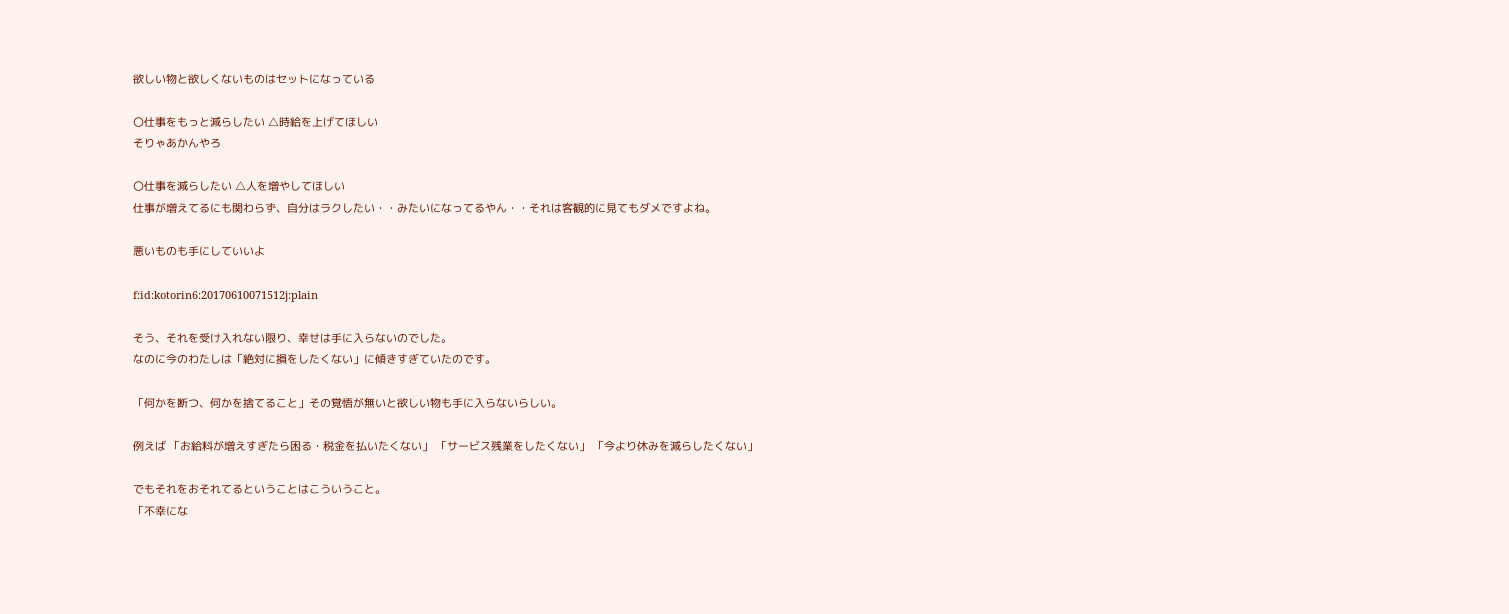欲しい物と欲しくないものはセットになっている

〇仕事をもっと減らしたい △時給を上げてほしい
そりゃあかんやろ

〇仕事を減らしたい △人を増やしてほしい
仕事が増えてるにも関わらず、自分はラクしたい・・みたいになってるやん・・それは客観的に見てもダメですよね。

悪いものも手にしていいよ

f:id:kotorin6:20170610071512j:plain

そう、それを受け入れない限り、幸せは手に入らないのでした。
なのに今のわたしは「絶対に損をしたくない」に傾きすぎていたのです。

「何かを断つ、何かを捨てること」その覚悟が無いと欲しい物も手に入らないらしい。

例えば 「お給料が増えすぎたら困る・税金を払いたくない」 「サービス残業をしたくない」 「今より休みを減らしたくない」

でもそれをおそれてるということはこういうこと。
「不幸にな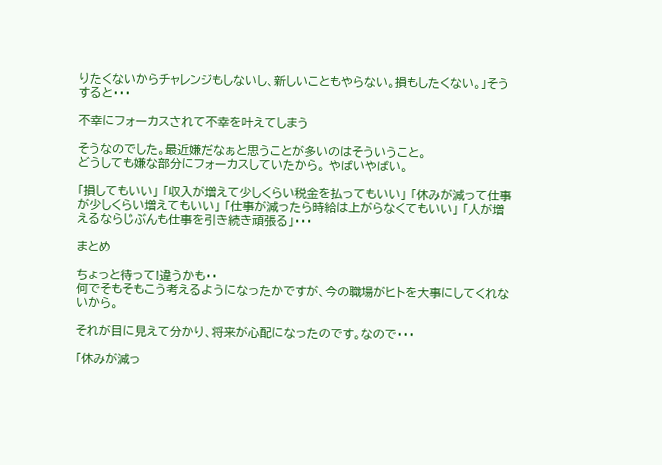りたくないからチャレンジもしないし、新しいこともやらない。損もしたくない。」そうすると・・・

不幸にフォーカスされて不幸を叶えてしまう

そうなのでした。最近嫌だなぁと思うことが多いのはそういうこと。
どうしても嫌な部分にフォーカスしていたから。 やばいやばい。

「損してもいい」 「収入が増えて少しくらい税金を払ってもいい」 「休みが減って仕事が少しくらい増えてもいい」 「仕事が減ったら時給は上がらなくてもいい」 「人が増えるならじぶんも仕事を引き続き頑張る」・・・

まとめ

ちょっと待って!違うかも・・
何でそもそもこう考えるようになったかですが、今の職場がヒトを大事にしてくれないから。

それが目に見えて分かり、将来が心配になったのです。なので・・・

「休みが減っ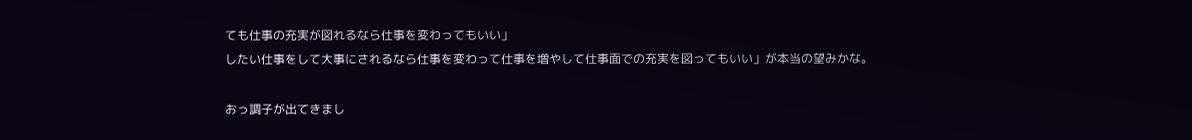ても仕事の充実が図れるなら仕事を変わってもいい」
したい仕事をして大事にされるなら仕事を変わって仕事を増やして仕事面での充実を図ってもいい」が本当の望みかな。

おっ調子が出てきまし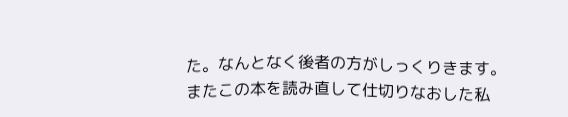た。なんとなく後者の方がしっくりきます。
またこの本を読み直して仕切りなおした私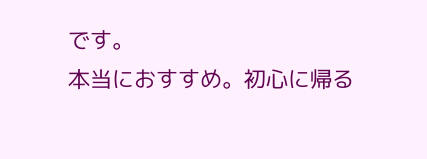です。
本当におすすめ。初心に帰る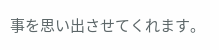事を思い出させてくれます。